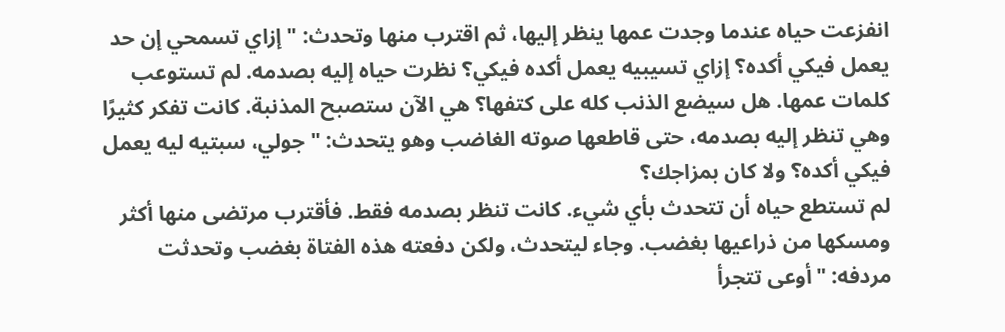انفزعت حياه عندما وجدت عمها ينظر إليها، ثم اقترب منها وتحدث: "إزاي تسمحي إن حد يعمل فيكي أكده؟ إزاي تسيبيه يعمل أكده فيكي؟ نظرت حياه إليه بصدمه. لم تستوعب كلمات عمها. هل سيضع الذنب كله على كتفها؟ هي الآن ستصبح المذنبة. كانت تفكر كثيرًا وهي تنظر إليه بصدمه، حتى قاطعها صوته الغاضب وهو يتحدث: "جولي، سبتيه ليه يعمل فيكي أكده؟ ولا كان بمزاجك؟
لم تستطع حياه أن تتحدث بأي شيء. كانت تنظر بصدمه فقط. فأقترب مرتضى منها أكثر ومسكها من ذراعيها بغضب. وجاء ليتحدث، ولكن دفعته هذه الفتاة بغضب وتحدثت مردفه: "أوعى تتجرأ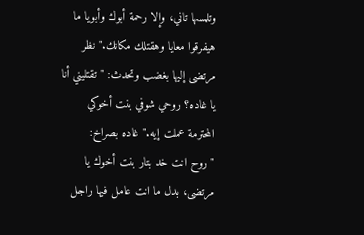وتلمسها تاني، وإلا رحمة أبوك وأبويا ما هيفرقوا معايا وهقتلك مكانك." نظر مرتضى إليها بغضب وتحدث: "تقتليني أنا يا غاده؟ روحي شوفي بنت أخوكي المحترمة عملت إيه." غاده بصراخ:
"روح انت خد بتار بنت أخوك يا مرتضى، بدل ما انت عامل فيها راجل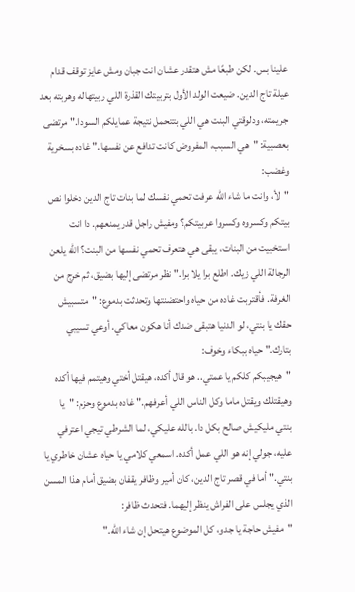علينا بس. لكن طبعًا مش هتقدر عشان انت جبان ومش عايز توقف قدام عيلة تاج الدين. ضيعت الولد الأول بتربيتك القذرة اللي ربيتهاله وهربته بعد جريمته، ودلوقتي البنت هي اللي بتتحمل نتيجة عمايلكم السودا." مرتضى بعصبية: "هي السبب، المفروض كانت تدافع عن نفسها." غاده بسخرية وغضب:
"لأ، وانت ما شاء الله عرفت تحمي نفسك لما بنات تاج الدين دخلوا نص بيتكم وكسروه وكسروا عربيتكم؟ ومفيش راجل قدر يمنعهم. دا انت استخبيت من البنات، يبقى هي هتعرف تحمي نفسها من البنت؟ الله يلعن الرجالة اللي زيك. اطلع برا يلا برا." نظر مرتضى إليها بضيق، ثم خرج من الغرفة. فأقتربت غاده من حياه واحتضنتها وتحدثت بدموع: "متسبيش حقك يا بنتي، لو الدنيا هتبقى ضدك أنا هكون معاكي. أوعي تسيبي بتارك." حياه ببكاء وخوف:
"هيجيبكم كلكم يا عمتي.. هو قال أكده، هيقتل أختي وهيتمم فيها أكده وهيقتلك ويقتل ماما وكل الناس اللي أعرفهم." غاده بدموع وحزم: "يا بنتي مليكيش صالح بكل دا. بالله عليكي، لما الشرطي تيجي اعترفي عليه، جولي إنه هو اللي عمل أكده. اسمعي كلامي يا حياه عشان خاطري يا بنتي." أما في قصر تاج الدين، كان أمير وظافر يقفان بضيق أمام هذا المسن الذي يجلس على الفراش ينظر إليهما. فتحدث ظافر:
"مفيش حاجة يا جدو، كل الموضوع هيتحل إن شاء الله."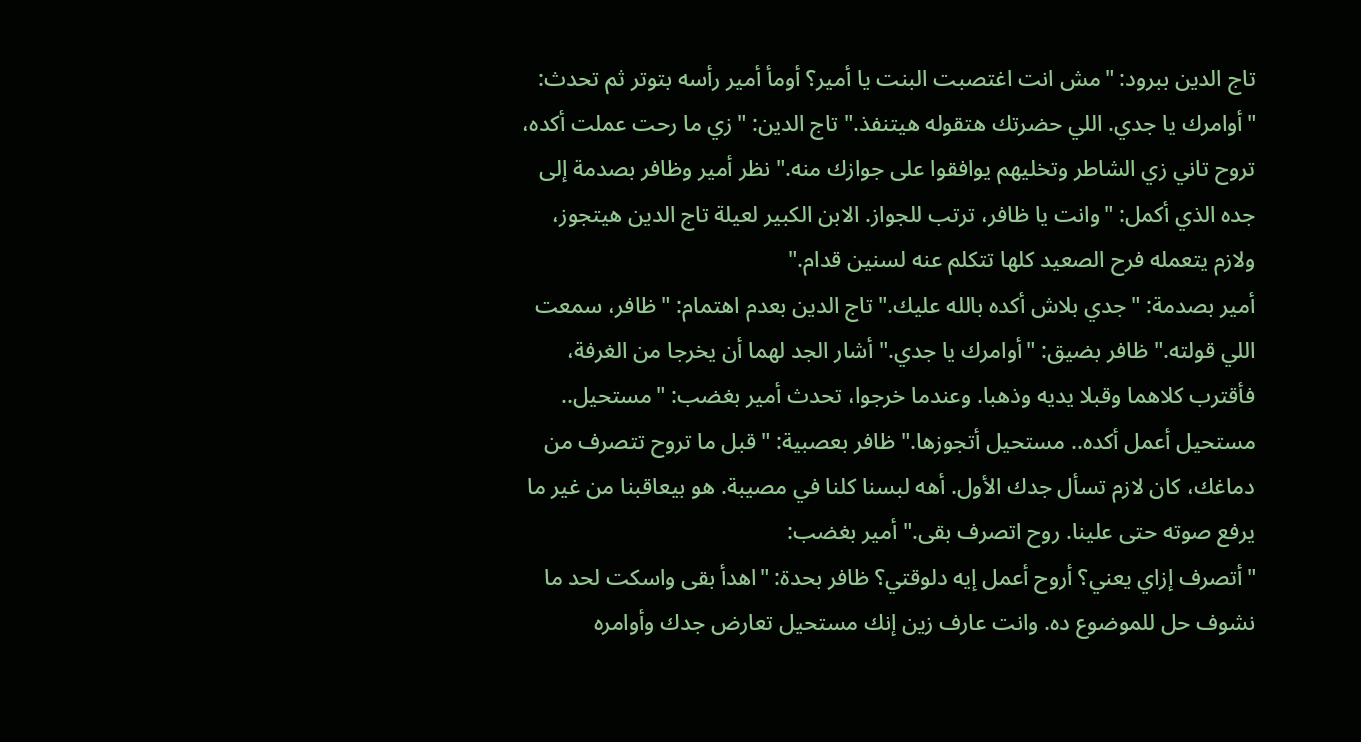تاج الدين ببرود: "مش انت اغتصبت البنت يا أمير؟ أومأ أمير رأسه بتوتر ثم تحدث: "أوامرك يا جدي. اللي حضرتك هتقوله هيتنفذ." تاج الدين: "زي ما رحت عملت أكده، تروح تاني زي الشاطر وتخليهم يوافقوا على جوازك منه." نظر أمير وظافر بصدمة إلى جده الذي أكمل: "وانت يا ظافر، ترتب للجواز. الابن الكبير لعيلة تاج الدين هيتجوز، ولازم يتعمله فرح الصعيد كلها تتكلم عنه لسنين قدام."
أمير بصدمة: "جدي بلاش أكده بالله عليك." تاج الدين بعدم اهتمام: "ظافر، سمعت اللي قولته." ظافر بضيق: "أوامرك يا جدي." أشار الجد لهما أن يخرجا من الغرفة، فأقترب كلاهما وقبلا يديه وذهبا. وعندما خرجوا، تحدث أمير بغضب: "مستحيل.. مستحيل أعمل أكده.. مستحيل أتجوزها." ظافر بعصبية: "قبل ما تروح تتصرف من دماغك، كان لازم تسأل جدك الأول. أهه لبسنا كلنا في مصيبة. هو بيعاقبنا من غير ما يرفع صوته حتى علينا. روح اتصرف بقى." أمير بغضب:
"أتصرف إزاي يعني؟ أروح أعمل إيه دلوقتي؟ ظافر بحدة: "اهدأ بقى واسكت لحد ما نشوف حل للموضوع ده. وانت عارف زين إنك مستحيل تعارض جدك وأوامره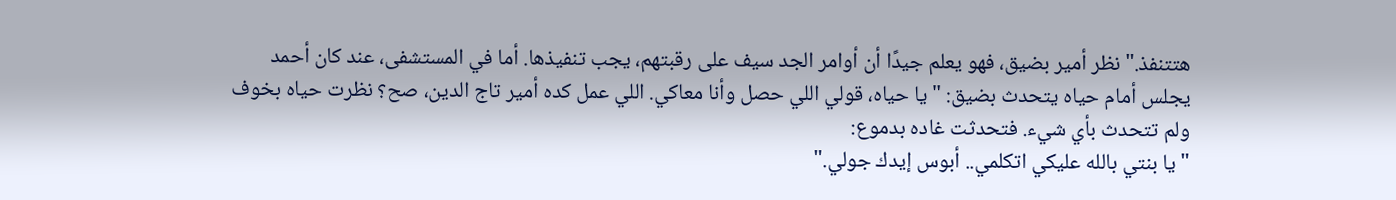هتتنفذ." نظر أمير بضيق، فهو يعلم جيدًا أن أوامر الجد سيف على رقبتهم، يجب تنفيذها. أما في المستشفى، عند كان أحمد يجلس أمام حياه يتحدث بضيق: "يا حياه، قولي اللي حصل وأنا معاكي. اللي عمل كده أمير تاج الدين، صح؟ نظرت حياه بخوف ولم تتحدث بأي شيء. فتحدثت غاده بدموع:
"يا بنتي بالله عليكي اتكلمي.. أبوس إيدك جولي."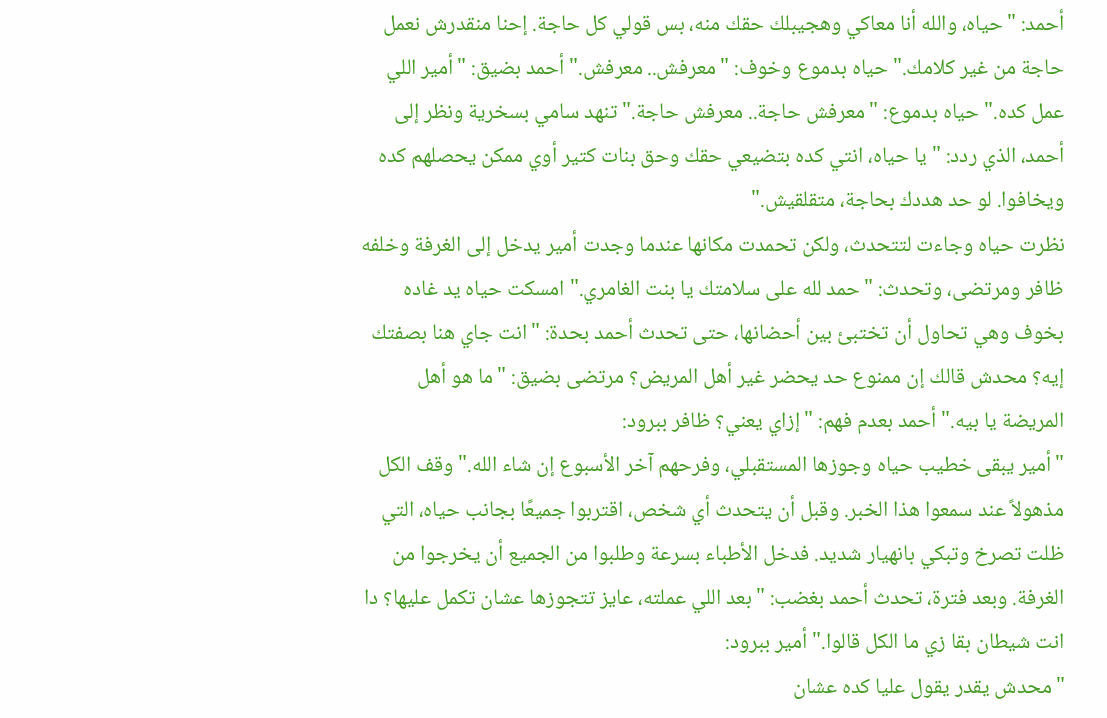أحمد: "حياه، والله أنا معاكي وهجيبلك حقك منه، بس قولي كل حاجة. إحنا منقدرش نعمل حاجة من غير كلامك." حياه بدموع وخوف: "معرفش.. معرفش." أحمد بضيق: "أمير اللي عمل كده." حياه بدموع: "معرفش حاجة.. معرفش حاجة." تنهد سامي بسخرية ونظر إلى أحمد، الذي ردد: "يا حياه، انتي كده بتضيعي حقك وحق بنات كتير أوي ممكن يحصلهم كده ويخافوا. لو حد هددك بحاجة، متقلقيش."
نظرت حياه وجاءت لتتحدث، ولكن تحمدت مكانها عندما وجدت أمير يدخل إلى الغرفة وخلفه ظافر ومرتضى، وتحدث: "حمد لله على سلامتك يا بنت الغامري." امسكت حياه يد غاده بخوف وهي تحاول أن تختبئ بين أحضانها، حتى تحدث أحمد بحدة: "انت جاي هنا بصفتك إيه؟ محدش قالك إن ممنوع حد يحضر غير أهل المريض؟ مرتضى بضيق: "ما هو أهل المريضة يا بيه." أحمد بعدم فهم: "إزاي يعني؟ ظافر ببرود:
"أمير يبقى خطيب حياه وجوزها المستقبلي، وفرحهم آخر الأسبوع إن شاء الله." وقف الكل مذهولاً عند سمعوا هذا الخبر. وقبل أن يتحدث أي شخص، اقتربوا جميعًا بجانب حياه، التي ظلت تصرخ وتبكي بانهيار شديد. فدخل الأطباء بسرعة وطلبوا من الجميع أن يخرجوا من الغرفة. وبعد فترة، تحدث أحمد بغضب: "بعد اللي عملته، عايز تتجوزها عشان تكمل عليها؟ دا انت شيطان بقا زي ما الكل قالوا." أمير ببرود:
"محدش يقدر يقول عليا كده عشان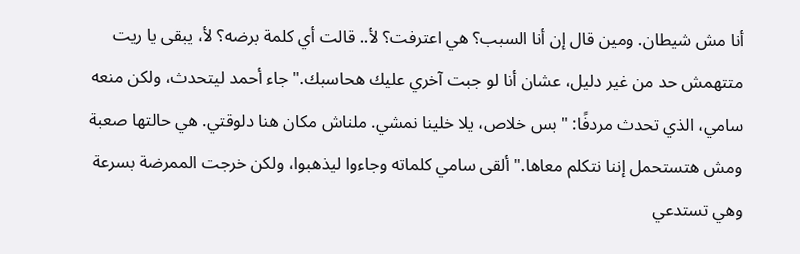أنا مش شيطان. ومين قال إن أنا السبب؟ هي اعترفت؟ لأ.. قالت أي كلمة برضه؟ لأ، يبقى يا ريت متتهمش حد من غير دليل، عشان أنا لو جبت آخري عليك هحاسبك." جاء أحمد ليتحدث، ولكن منعه سامي، الذي تحدث مردفًا: "بس خلاص، يلا خلينا نمشي. ملناش مكان هنا دلوقتي. هي حالتها صعبة ومش هتستحمل إننا نتكلم معاها." ألقى سامي كلماته وجاءوا ليذهبوا، ولكن خرجت الممرضة بسرعة وهي تستدعي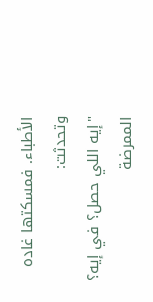الأطباء. فمسكتها غاده وتحدثت:
"إيه اللي حصل؟ في إيه؟ الممرضة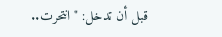قبل أن تدخل: "انتحرت..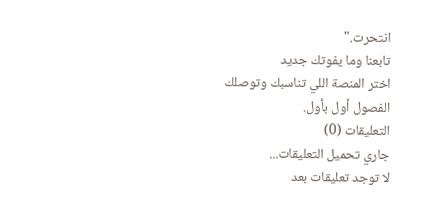انتحرت."
تابعنا وما يفوتك جديد
اختر المنصة اللي تناسبك وتوصلك الفصول أول بأول.
التعليقات (0)
جاري تحميل التعليقات...
لا توجد تعليقات بعد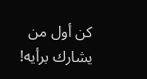كن أول من يشارك برأيه!